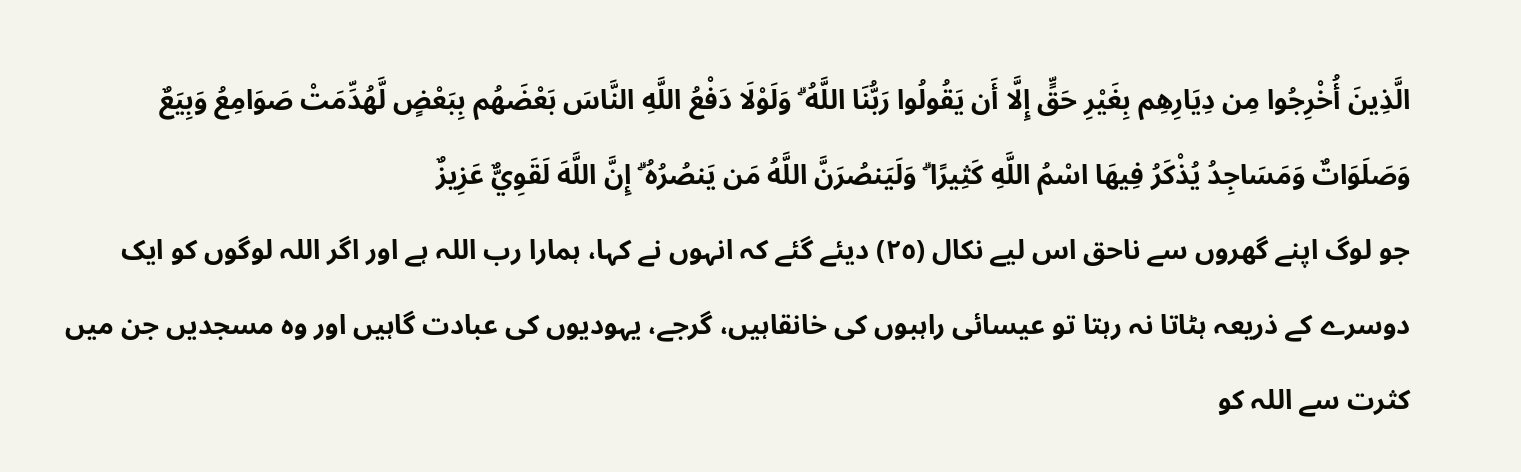الَّذِينَ أُخْرِجُوا مِن دِيَارِهِم بِغَيْرِ حَقٍّ إِلَّا أَن يَقُولُوا رَبُّنَا اللَّهُ ۗ وَلَوْلَا دَفْعُ اللَّهِ النَّاسَ بَعْضَهُم بِبَعْضٍ لَّهُدِّمَتْ صَوَامِعُ وَبِيَعٌ وَصَلَوَاتٌ وَمَسَاجِدُ يُذْكَرُ فِيهَا اسْمُ اللَّهِ كَثِيرًا ۗ وَلَيَنصُرَنَّ اللَّهُ مَن يَنصُرُهُ ۗ إِنَّ اللَّهَ لَقَوِيٌّ عَزِيزٌ
جو لوگ اپنے گھروں سے ناحق اس لیے نکال (٢٥) دیئے گئے کہ انہوں نے کہا، ہمارا رب اللہ ہے اور اگر اللہ لوگوں کو ایک دوسرے کے ذریعہ ہٹاتا نہ رہتا تو عیسائی راہبوں کی خانقاہیں، گرجے، یہودیوں کی عبادت گاہیں اور وہ مسجدیں جن میں کثرت سے اللہ کو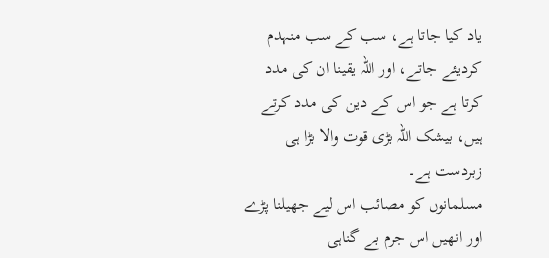یاد کیا جاتا ہے، سب کے سب منہدم کردیئے جاتے، اور اللہ یقینا ان کی مدد کرتا ہے جو اس کے دین کی مدد کرتے ہیں، بیشک اللہ بڑی قوت والا بڑا ہی زبردست ہے۔
مسلمانوں کو مصائب اس لیے جھیلنا پڑے اور انھیں اس جرم بے گناہی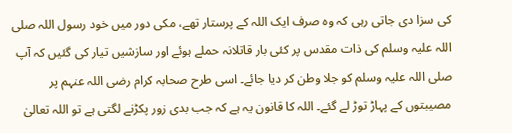کی سزا دی جاتی رہی کہ وہ صرف ایک اللہ کے پرستار تھے، مکی دور میں خود رسول اللہ صلی اللہ علیہ وسلم کی ذات مقدس پر کئی بار قاتلانہ حملے ہوئے اور سازشیں تیار کی گئیں کہ آپ صلی اللہ علیہ وسلم کو جلا وطن کر دیا جائے۔ اسی طرح صحابہ کرام رضی اللہ عنہم پر مصیبتوں کے پہاڑ توڑ لے گئے۔ اللہ کا قانون یہ ہے کہ جب بدی زور پکڑنے لگتی ہے تو اللہ تعالیٰ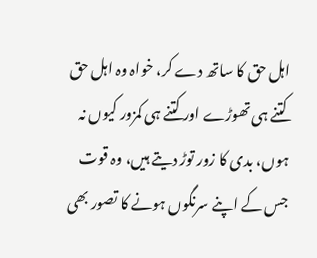اہل حق کا ساتھ دے کر، خواہ وہ اہل حق کتنے ہی تھوڑے اور کتنے ہی کمزور کیوں نہ ہوں، بدی کا زور توڑ دیتے ہیں، وہ قوت جس کے اپنے سرنگوں ہونے کا تصور بھی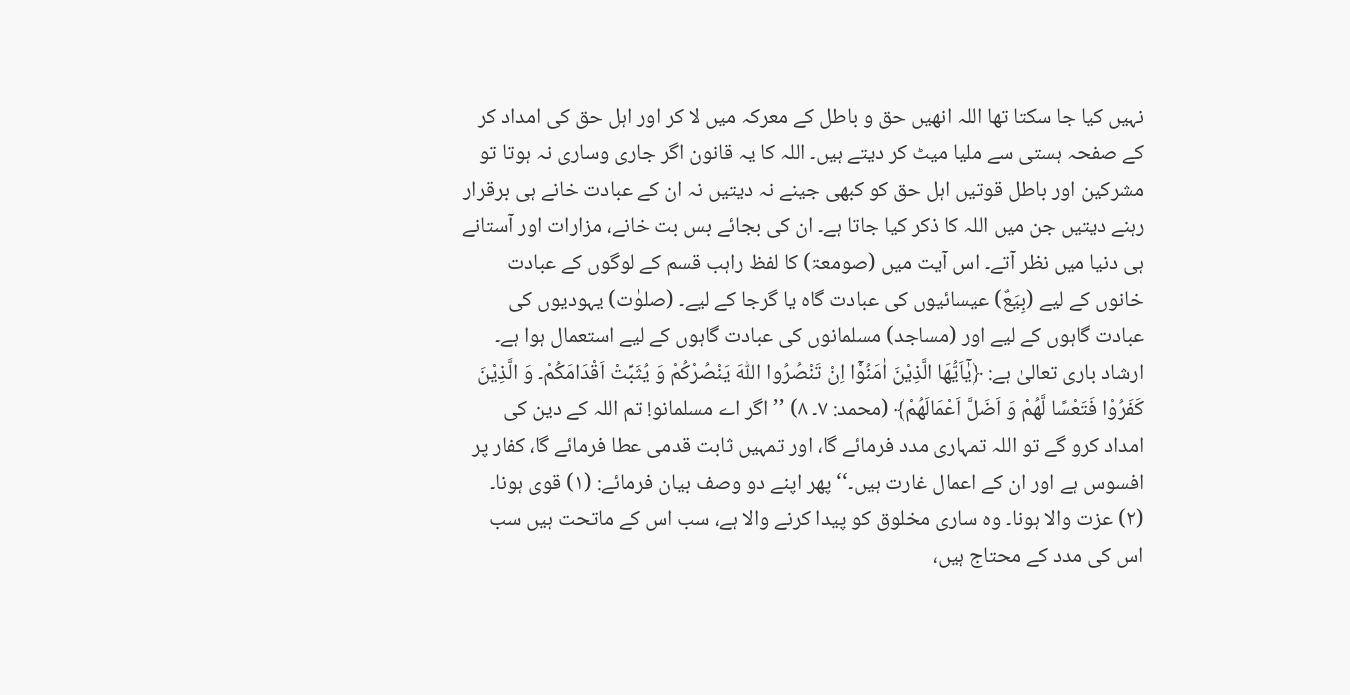نہیں کیا جا سکتا تھا اللہ انھیں حق و باطل کے معرکہ میں لا کر اور اہل حق کی امداد کر کے صفحہ ہستی سے ملیا میٹ کر دیتے ہیں۔ اللہ کا یہ قانون اگر جاری وساری نہ ہوتا تو مشرکین اور باطل قوتیں اہل حق کو کبھی جینے نہ دیتیں نہ ان کے عبادت خانے ہی برقرار رہنے دیتیں جن میں اللہ کا ذکر کیا جاتا ہے۔ ان کی بجائے بس بت خانے، مزارات اور آستانے ہی دنیا میں نظر آتے۔ اس آیت میں (صومعۃ) کا لفظ راہب قسم کے لوگوں کے عبادت خانوں کے لیے (بِیَعٌ) عیسائیوں کی عبادت گاہ یا گرجا کے لیے۔ (صلوٰت) یہودیوں کی عبادت گاہوں کے لیے اور (مساجد) مسلمانوں کی عبادت گاہوں کے لیے استعمال ہوا ہے۔ ارشاد باری تعالیٰ ہے: ﴿يٰۤاَيُّهَا الَّذِيْنَ اٰمَنُوْۤا اِنْ تَنْصُرُوا اللّٰهَ يَنْصُرْكُمْ وَ يُثَبِّتْ اَقْدَامَكُمْ۔ وَ الَّذِيْنَ كَفَرُوْا فَتَعْسًا لَّهُمْ وَ اَضَلَّ اَعْمَالَهُمْ﴾ (محمد: ۷۔ ۸) ’’اگر اے مسلمانو! تم اللہ کے دین کی امداد کرو گے تو اللہ تمہاری مدد فرمائے گا، اور تمہیں ثابت قدمی عطا فرمائے گا، کفار پر افسوس ہے اور ان کے اعمال غارت ہیں۔‘‘ پھر اپنے دو وصف بیان فرمائے: (۱) قوی ہونا۔ (۲) عزت والا ہونا۔ وہ ساری مخلوق کو پیدا کرنے والا ہے، سب اس کے ماتحت ہیں سب اس کی مدد کے محتاج ہیں،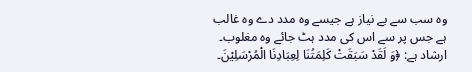وہ سب سے بے نیاز ہے جیسے وہ مدد دے وہ غالب ہے جس پر سے اس کی مدد ہٹ جائے وہ مغلوب۔ ارشاد ہے: ﴿وَ لَقَدْ سَبَقَتْ كَلِمَتُنَا لِعِبَادِنَا الْمُرْسَلِيْنَ۔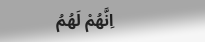اِنَّهُمْ لَهُمُ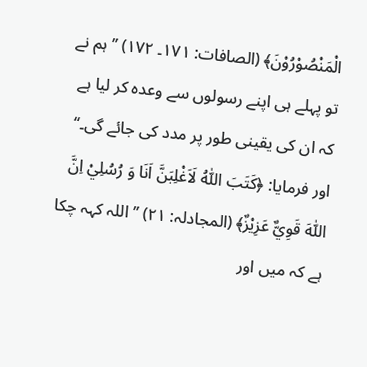الْمَنْصُوْرُوْنَ﴾ (الصافات: ۱۷۱۔ ۱۷۲) ’’ہم نے تو پہلے ہی اپنے رسولوں سے وعدہ کر لیا ہے کہ ان کی یقینی طور پر مدد کی جائے گی۔‘‘ اور فرمایا: ﴿كَتَبَ اللّٰهُ لَاَغْلِبَنَّ اَنَا وَ رُسُلِيْ اِنَّ اللّٰهَ قَوِيٌّ عَزِيْزٌ﴾ (المجادلہ: ۲۱) ’’اللہ کہہ چکا ہے کہ میں اور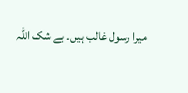میرا رسول غالب ہیں۔ بے شک اللہ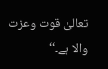تعالیٰ قوت وعزت والا ہے۔‘‘